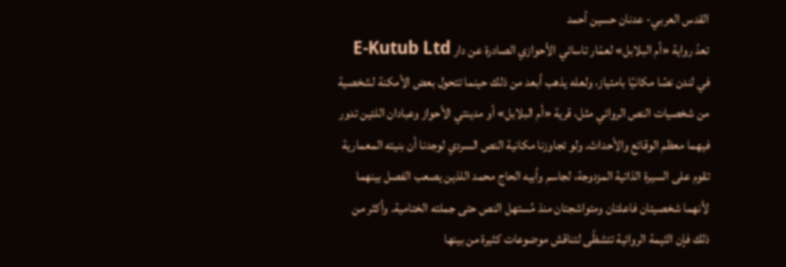القدس العربي- عدنان حسين أحمد
تعدّ رواية «أم البلابل» لعمّار تاسائي الأحوازي الصادرة عن دار E-Kutub Ltd في لندن نصًا مكانيًا بامتياز، ولعله يذهب أبعد من ذلك حينما تتحول بعض الأمكنة لشخصية من شخصيات النص الروائي مثل، قرية «أم البلابل» أو مدينتي الأحواز وعبادان اللتين تدور فيهما معظم الوقائع والأحداث. ولو تجاوزنا مكانية النص السردي لوجدنا أن بنيته المعمارية تقوم على السيرة الذاتية المزدوجة، لجاسم وأبيه الحاج محمد اللذين يصعب الفصل بينهما لأنهما شخصيتان فاعلتان ومتواشجتان منذ مُستهل النص حتى جملته الختامية. وأكثر من ذلك فإن الثيمة الروائية تتشظّى لتناقش موضوعات كثيرة من بينها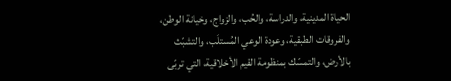الحياة المدينية، والدراسة، والحُب، والزواج، وخيانة الوطن، والفروقات الطبقية، وعودة الوعي المُستلَب، والتشبّث بالأرض، والتمسّك بمنظومة القيم الأخلاقية، التي تربّى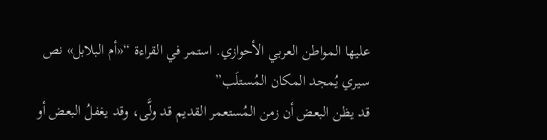عليها المواطن العربي الأحوازي. استمر في القراءة “«أم البلابل» نص سيري يُمجد المكان المُستلَب”
قد يظن البعض أن زمن المُستعمر القديم قد ولَّى، وقد يغفلُ البعض أو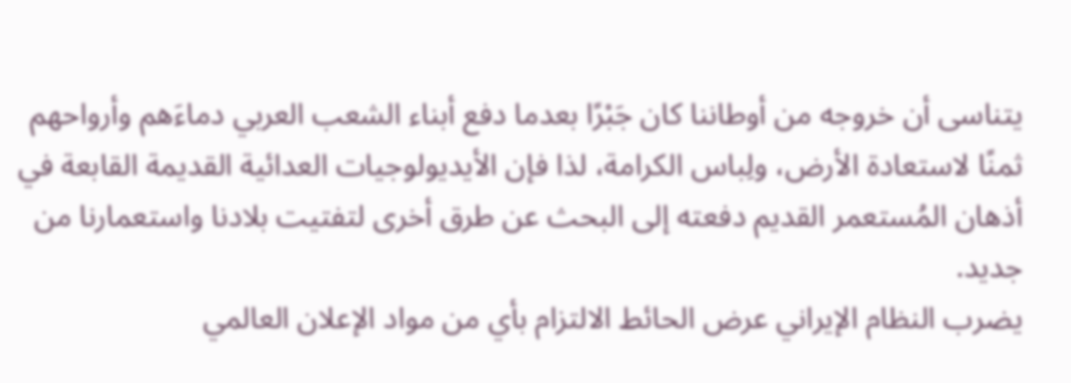يتناسى أن خروجه من أوطاننا كان جَبْرًا بعدما دفع أبناء الشعب العربي دماءَهم وأرواحهم ثمنًا لاستعادة الأرض، ولِباس الكرامة، لذا فإن الأيديولوجيات العدائية القديمة القابعة في أذهان المُستعمر القديم دفعته إلى البحث عن طرق أخرى لتفتيت بلادنا واستعمارنا من جديد.
يضرب النظام الإيراني عرض الحائط الالتزام بأي من مواد الإعلان العالمي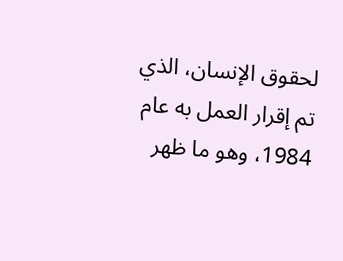لحقوق الإنسان، الذي تم إقرار العمل به عام 1984، وهو ما ظهر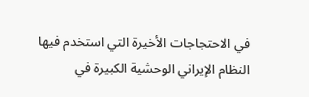في الاحتجاجات الأخيرة التي استخدم فيها النظام الإيراني الوحشية الكبيرة في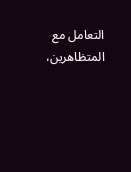التعامل مع المتظاهرين،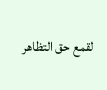لقمع حق التظاهر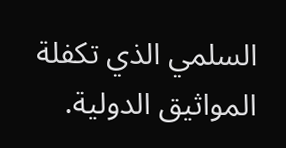السلمي الذي تكفلة المواثيق الدولية.